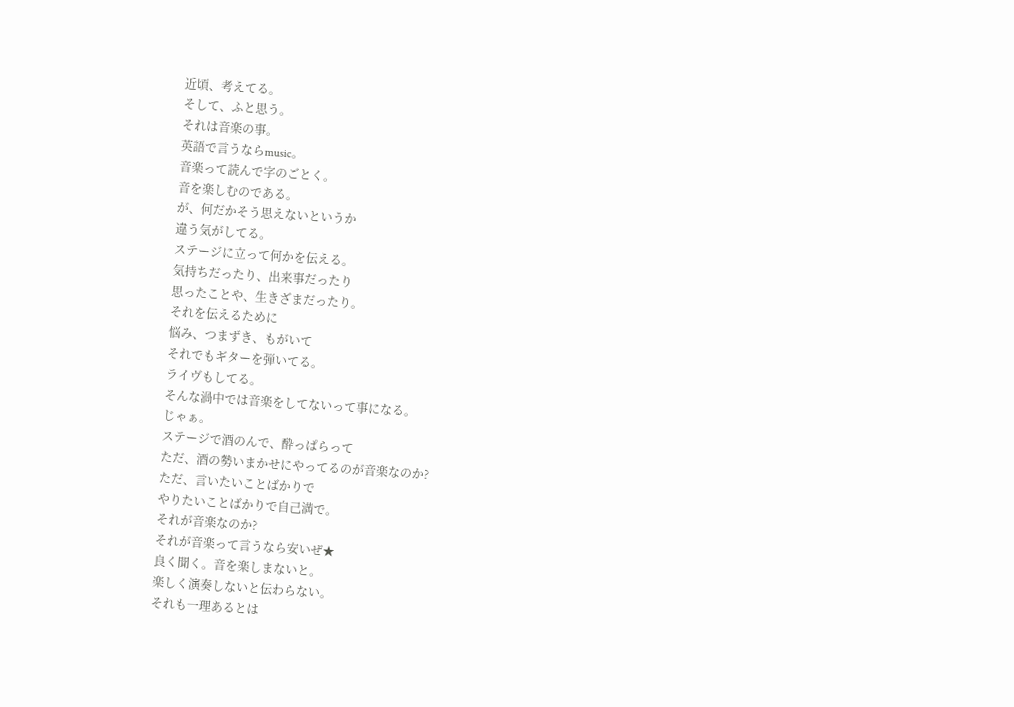近頃、考えてる。
そして、ふと思う。
それは音楽の事。
英語で言うならmusic。
音楽って読んで字のごとく。
音を楽しむのである。
が、何だかそう思えないというか
違う気がしてる。
ステージに立って何かを伝える。
気持ちだったり、出来事だったり
思ったことや、生きざまだったり。
それを伝えるために
悩み、つまずき、もがいて
それでもギターを弾いてる。
ライヴもしてる。
そんな渦中では音楽をしてないって事になる。
じゃぁ。
ステージで酒のんで、酔っぱらって
ただ、酒の勢いまかせにやってるのが音楽なのか?
ただ、言いたいことばかりで
やりたいことばかりで自己満で。
それが音楽なのか?
それが音楽って言うなら安いぜ★
良く聞く。音を楽しまないと。
楽しく演奏しないと伝わらない。
それも一理あるとは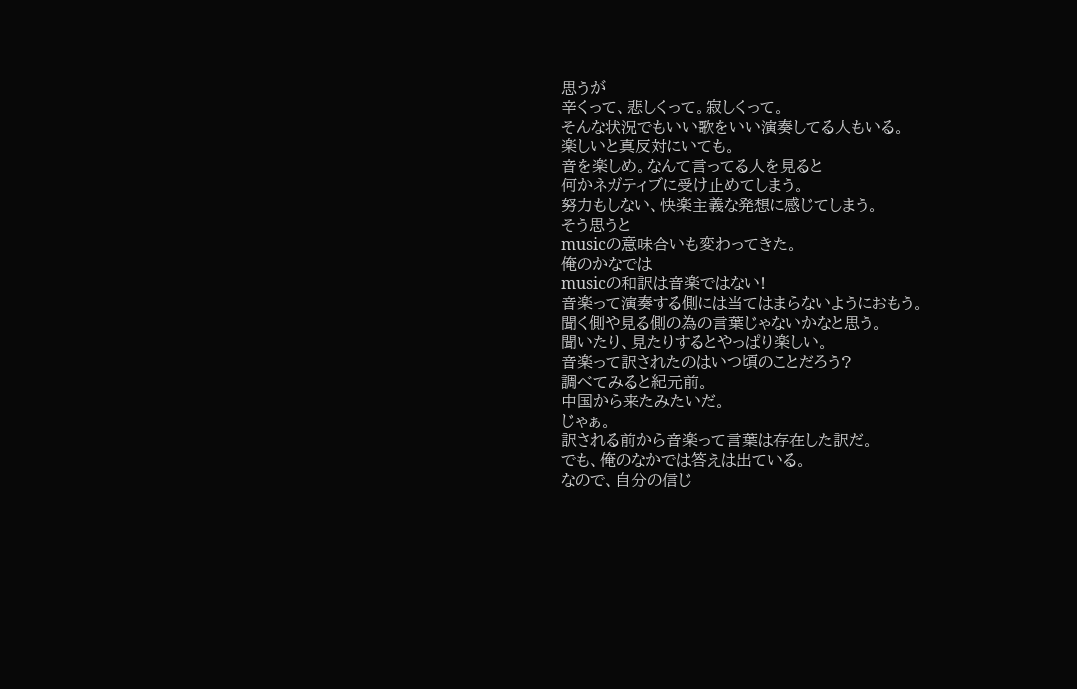思うが
辛くって、悲しくって。寂しくって。
そんな状況でもいい歌をいい演奏してる人もいる。
楽しいと真反対にいても。
音を楽しめ。なんて言ってる人を見ると
何かネガティブに受け止めてしまう。
努力もしない、快楽主義な発想に感じてしまう。
そう思うと
musicの意味合いも変わってきた。
俺のかなでは
musicの和訳は音楽ではない!
音楽って演奏する側には当てはまらないようにおもう。
聞く側や見る側の為の言葉じゃないかなと思う。
聞いたり、見たりするとやっぱり楽しい。
音楽って訳されたのはいつ頃のことだろう?
調べてみると紀元前。
中国から来たみたいだ。
じゃぁ。
訳される前から音楽って言葉は存在した訳だ。
でも、俺のなかでは答えは出ている。
なので、自分の信じ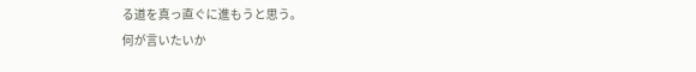る道を真っ直ぐに進もうと思う。
何が言いたいか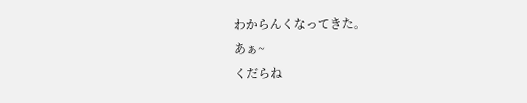わからんくなってきた。
あぁ~
くだらね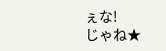ぇな!
じゃね★